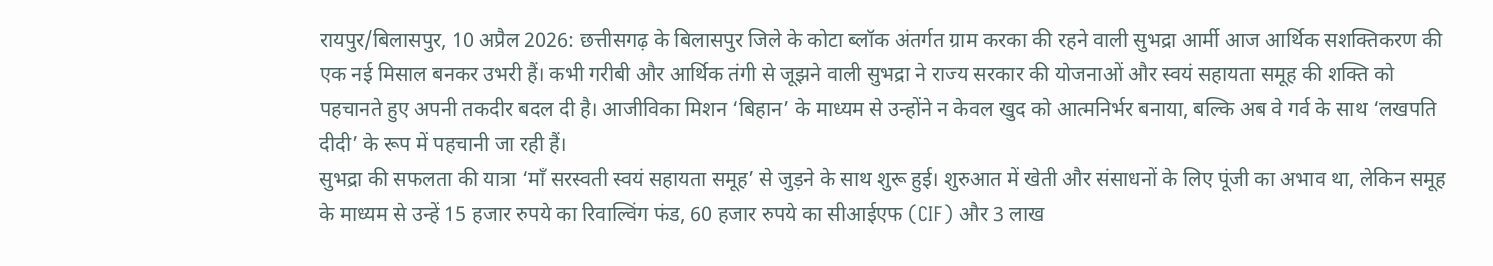रायपुर/बिलासपुर, 10 अप्रैल 2026: छत्तीसगढ़ के बिलासपुर जिले के कोटा ब्लॉक अंतर्गत ग्राम करका की रहने वाली सुभद्रा आर्मी आज आर्थिक सशक्तिकरण की एक नई मिसाल बनकर उभरी हैं। कभी गरीबी और आर्थिक तंगी से जूझने वाली सुभद्रा ने राज्य सरकार की योजनाओं और स्वयं सहायता समूह की शक्ति को पहचानते हुए अपनी तकदीर बदल दी है। आजीविका मिशन ‘बिहान’ के माध्यम से उन्होंने न केवल खुद को आत्मनिर्भर बनाया, बल्कि अब वे गर्व के साथ ‘लखपति दीदी’ के रूप में पहचानी जा रही हैं।
सुभद्रा की सफलता की यात्रा ‘माँ सरस्वती स्वयं सहायता समूह’ से जुड़ने के साथ शुरू हुई। शुरुआत में खेती और संसाधनों के लिए पूंजी का अभाव था, लेकिन समूह के माध्यम से उन्हें 15 हजार रुपये का रिवाल्विंग फंड, 60 हजार रुपये का सीआईएफ (CIF) और 3 लाख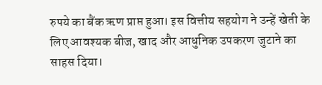रुपये का बैंक ऋण प्राप्त हुआ। इस वित्तीय सहयोग ने उन्हें खेती के लिए आवश्यक बीज, खाद और आधुनिक उपकरण जुटाने का साहस दिया।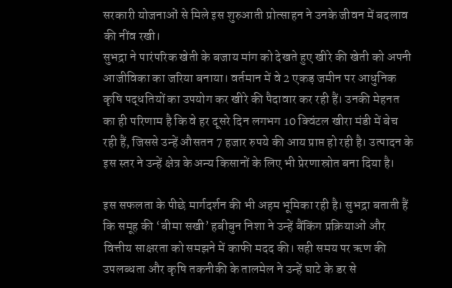सरकारी योजनाओं से मिले इस शुरुआती प्रोत्साहन ने उनके जीवन में बदलाव की नींव रखी।
सुभद्रा ने पारंपरिक खेती के बजाय मांग को देखते हुए खीरे की खेती को अपनी आजीविका का जरिया बनाया। वर्तमान में वे 2 एकड़ जमीन पर आधुनिक कृषि पद्धतियों का उपयोग कर खीरे की पैदावार कर रही हैं। उनकी मेहनत का ही परिणाम है कि वे हर दूसरे दिन लगभग 10 क्विंटल खीरा मंडी में बेच रही हैं, जिससे उन्हें औसतन 7 हजार रुपये की आय प्राप्त हो रही है। उत्पादन के इस स्तर ने उन्हें क्षेत्र के अन्य किसानों के लिए भी प्रेरणास्रोत बना दिया है।

इस सफलता के पीछे मार्गदर्शन की भी अहम भूमिका रही है। सुभद्रा बताती हैं कि समूह की ‘बीमा सखी’ हबीबुन निशा ने उन्हें बैंकिंग प्रक्रियाओं और वित्तीय साक्षरता को समझने में काफी मदद की। सही समय पर ऋण की उपलब्धता और कृषि तकनीकी के तालमेल ने उन्हें घाटे के डर से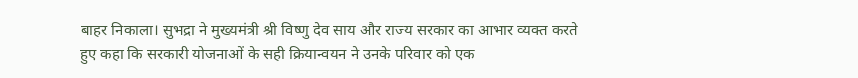बाहर निकाला। सुभद्रा ने मुख्यमंत्री श्री विष्णु देव साय और राज्य सरकार का आभार व्यक्त करते हुए कहा कि सरकारी योजनाओं के सही क्रियान्वयन ने उनके परिवार को एक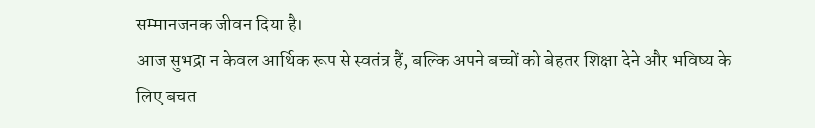सम्मानजनक जीवन दिया है।
आज सुभद्रा न केवल आर्थिक रूप से स्वतंत्र हैं, बल्कि अपने बच्चों को बेहतर शिक्षा देने और भविष्य के लिए बचत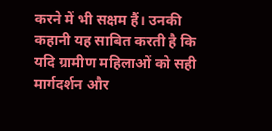करने में भी सक्षम हैं। उनकी कहानी यह साबित करती है कि यदि ग्रामीण महिलाओं को सही मार्गदर्शन और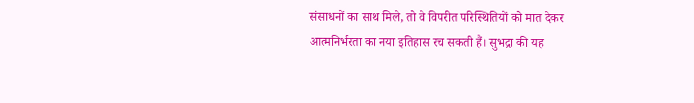संसाधनों का साथ मिले, तो वे विपरीत परिस्थितियों को मात देकर आत्मनिर्भरता का नया इतिहास रच सकती हैं। सुभद्रा की यह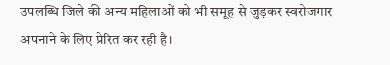उपलब्धि जिले की अन्य महिलाओं को भी समूह से जुड़कर स्वरोजगार अपनाने के लिए प्रेरित कर रही है।